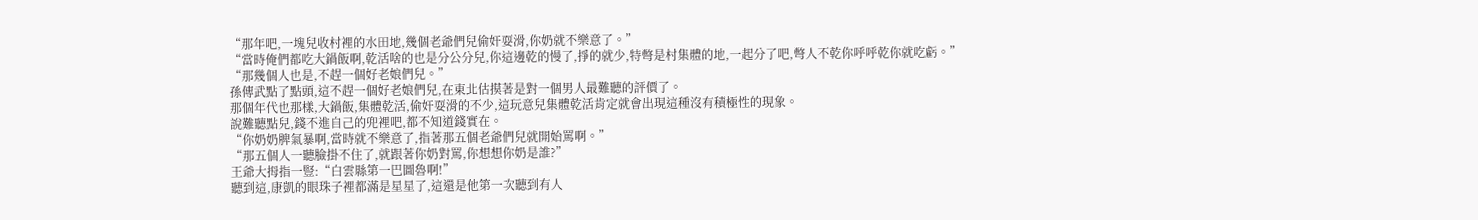“那年吧,一塊兒收村裡的水田地,幾個老爺們兒偷奸耍滑,你奶就不樂意了。”
“當時俺們都吃大鍋飯啊,乾活啥的也是分公分兒,你這邊乾的慢了,掙的就少,特彆是村集體的地,一起分了吧,彆人不乾你呼呼乾你就吃虧。”
“那幾個人也是,不趕一個好老娘們兒。”
孫傳武點了點頭,這不趕一個好老娘們兒,在東北估摸著是對一個男人最難聽的評價了。
那個年代也那樣,大鍋飯,集體乾活,偷奸耍滑的不少,這玩意兒集體乾活肯定就會出現這種沒有積極性的現象。
說難聽點兒,錢不進自己的兜裡吧,都不知道錢實在。
“你奶奶脾氣暴啊,當時就不樂意了,指著那五個老爺們兒就開始罵啊。”
“那五個人一聽臉掛不住了,就跟著你奶對罵,你想想你奶是誰?”
王爺大拇指一豎:“白雲縣第一巴圖魯啊!”
聽到這,康凱的眼珠子裡都滿是星星了,這還是他第一次聽到有人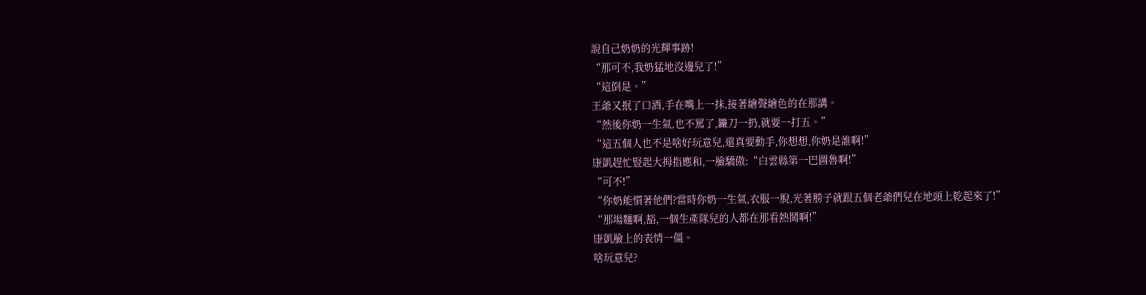說自己奶奶的光輝事跡!
“那可不,我奶猛地沒邊兒了!”
“這倒是。”
王爺又抿了口酒,手在嘴上一抹,接著繪聲繪色的在那講。
“然後你奶一生氣,也不罵了,鐮刀一扔,就要一打五。”
“這五個人也不是啥好玩意兒,還真要動手,你想想,你奶是誰啊!”
康凱趕忙豎起大拇指應和,一臉驕傲:“白雲縣第一巴圖魯啊!”
“可不!”
“你奶能慣著他們?當時你奶一生氣,衣服一脫,光著膀子就跟五個老爺們兒在地頭上乾起來了!”
“那場麵啊,豁,一個生產隊兒的人都在那看熱鬨啊!”
康凱臉上的表情一僵。
啥玩意兒?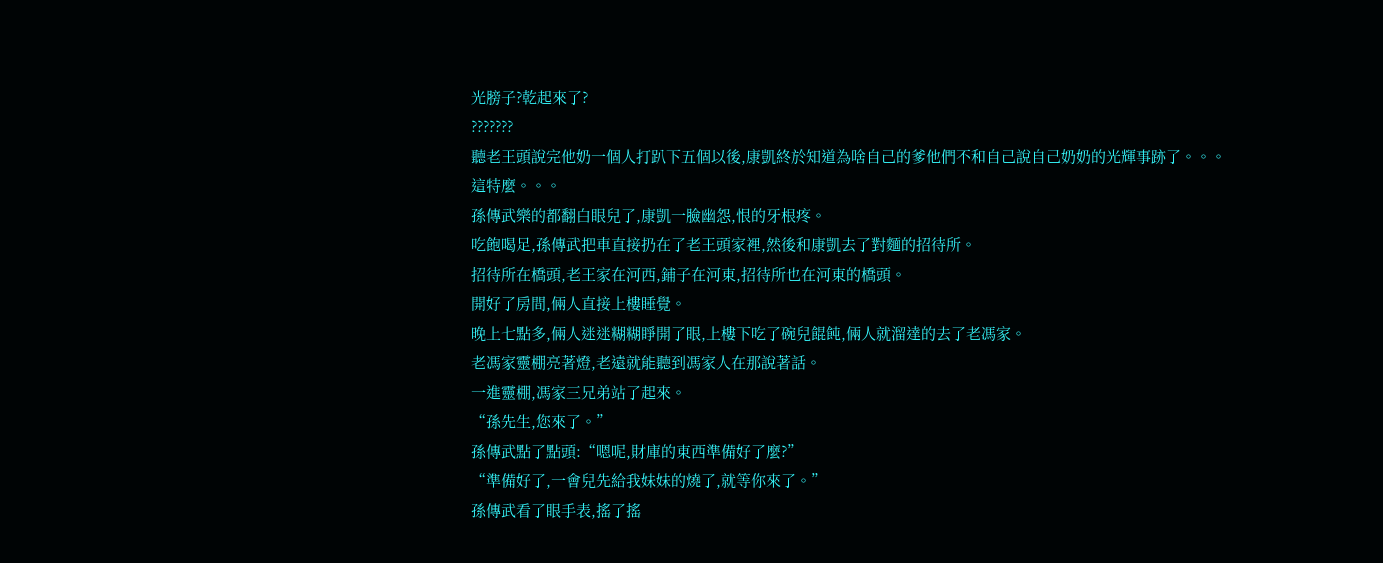光膀子?乾起來了?
???????
聽老王頭說完他奶一個人打趴下五個以後,康凱終於知道為啥自己的爹他們不和自己說自己奶奶的光輝事跡了。。。
這特麼。。。
孫傳武樂的都翻白眼兒了,康凱一臉幽怨,恨的牙根疼。
吃飽喝足,孫傳武把車直接扔在了老王頭家裡,然後和康凱去了對麵的招待所。
招待所在橋頭,老王家在河西,鋪子在河東,招待所也在河東的橋頭。
開好了房間,倆人直接上樓睡覺。
晚上七點多,倆人迷迷糊糊睜開了眼,上樓下吃了碗兒餛飩,倆人就溜達的去了老馮家。
老馮家靈棚亮著燈,老遠就能聽到馮家人在那說著話。
一進靈棚,馮家三兄弟站了起來。
“孫先生,您來了。”
孫傳武點了點頭:“嗯呢,財庫的東西準備好了麼?”
“準備好了,一會兒先給我妹妹的燒了,就等你來了。”
孫傳武看了眼手表,搖了搖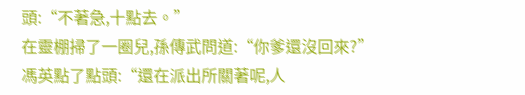頭:“不著急,十點去。”
在靈棚掃了一圈兒,孫傳武問道:“你爹還沒回來?”
馮英點了點頭:“還在派出所關著呢,人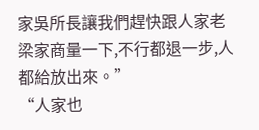家吳所長讓我們趕快跟人家老梁家商量一下,不行都退一步,人都給放出來。”
“人家也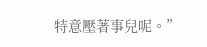特意壓著事兒呢。”